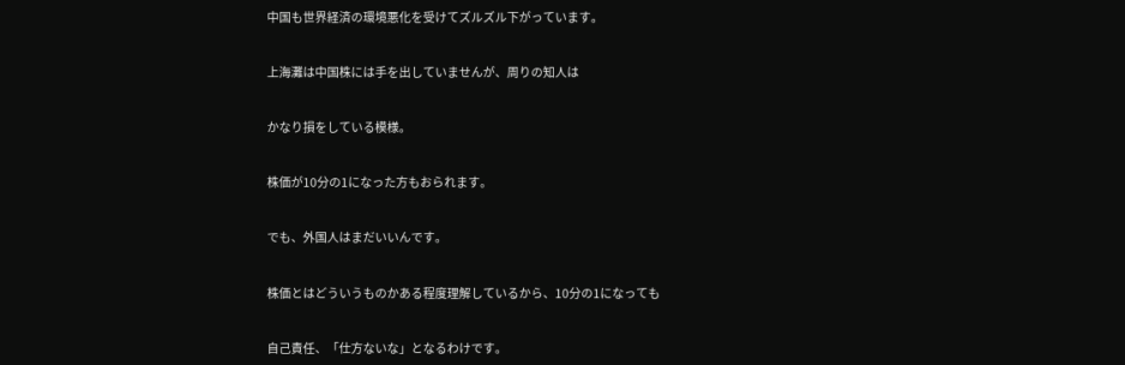中国も世界経済の環境悪化を受けてズルズル下がっています。


上海灘は中国株には手を出していませんが、周りの知人は


かなり損をしている模様。


株価が10分の1になった方もおられます。


でも、外国人はまだいいんです。


株価とはどういうものかある程度理解しているから、10分の1になっても


自己責任、「仕方ないな」となるわけです。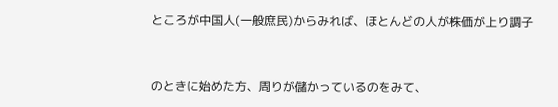ところが中国人(一般庶民)からみれば、ほとんどの人が株価が上り調子


のときに始めた方、周りが儲かっているのをみて、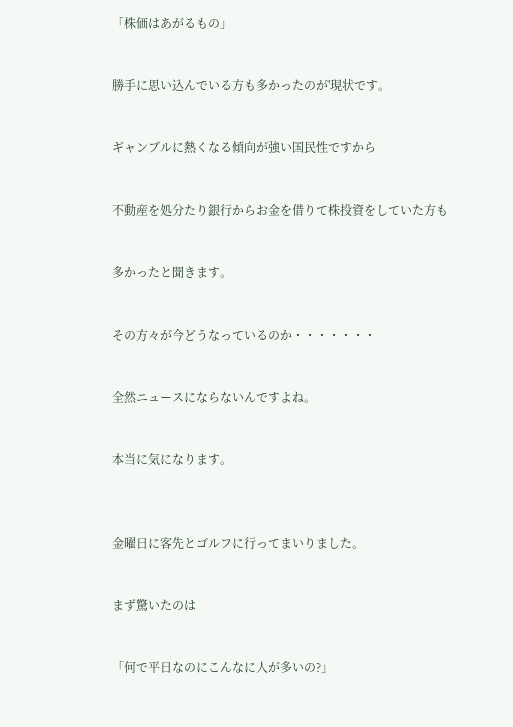「株価はあがるもの」


勝手に思い込んでいる方も多かったのが'現状です。


ギャンブルに熱くなる傾向が強い国民性ですから


不動産を処分たり銀行からお金を借りて株投資をしていた方も


多かったと聞きます。


その方々が今どうなっているのか・・・・・・・


全然ニュースにならないんですよね。


本当に気になります。



金曜日に客先とゴルフに行ってまいりました。


まず驚いたのは


「何で平日なのにこんなに人が多いの?」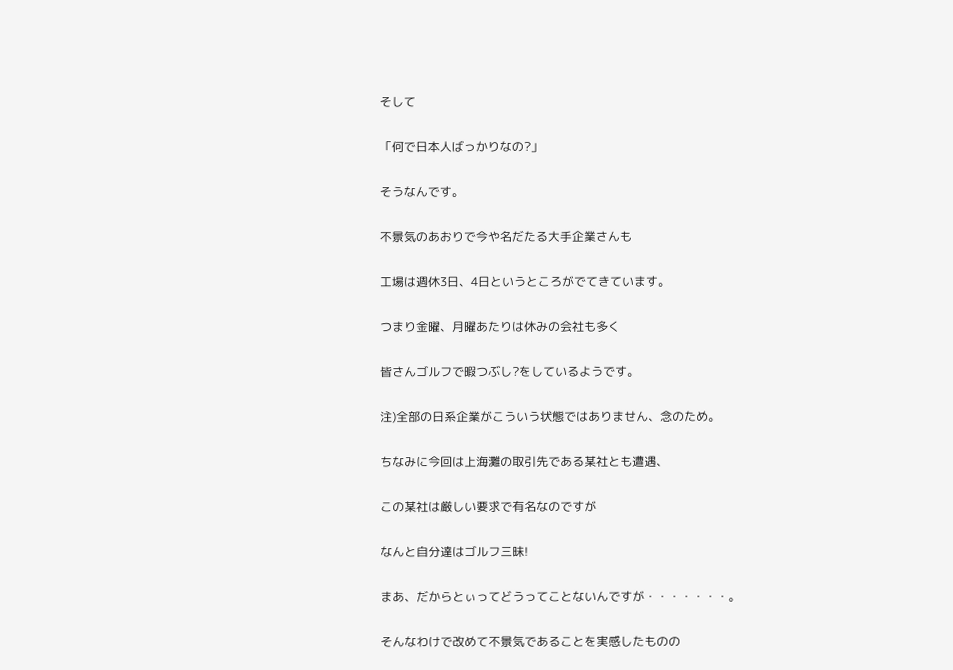そして


「何で日本人ばっかりなの?」


そうなんです。


不景気のあおりで今や名だたる大手企業さんも


工場は週休3日、4日というところがでてきています。


つまり金曜、月曜あたりは休みの会社も多く


皆さんゴルフで暇つぶし?をしているようです。


注)全部の日系企業がこういう状態ではありません、念のため。


ちなみに今回は上海灘の取引先である某社とも遭遇、


この某社は厳しい要求で有名なのですが


なんと自分達はゴルフ三昧!


まあ、だからとぃってどうってことないんですが・・・・・・・。


そんなわけで改めて不景気であることを実感したものの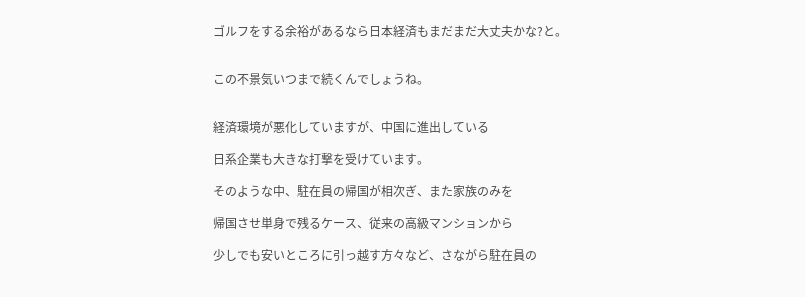ゴルフをする余裕があるなら日本経済もまだまだ大丈夫かな?と。


この不景気いつまで続くんでしょうね。


経済環境が悪化していますが、中国に進出している

日系企業も大きな打撃を受けています。

そのような中、駐在員の帰国が相次ぎ、また家族のみを

帰国させ単身で残るケース、従来の高級マンションから

少しでも安いところに引っ越す方々など、さながら駐在員の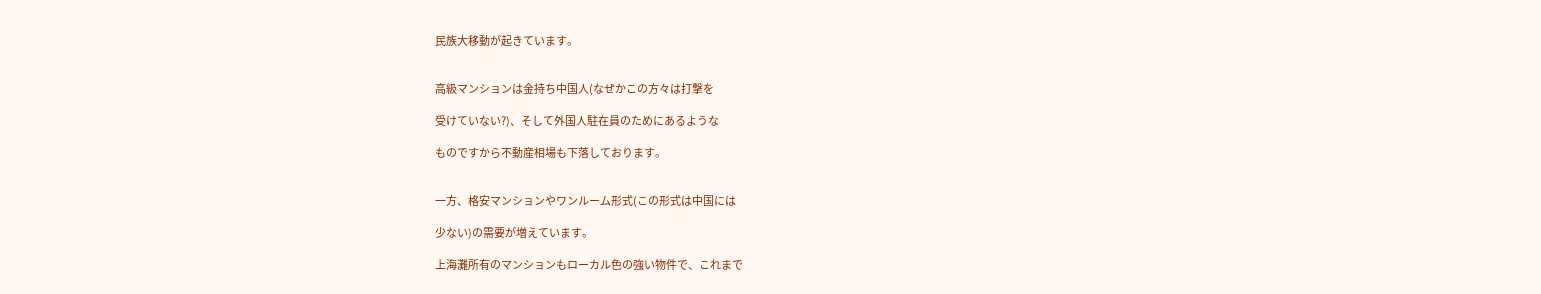民族大移動が起きています。


高級マンションは金持ち中国人(なぜかこの方々は打撃を

受けていない?)、そして外国人駐在員のためにあるような

ものですから不動産相場も下落しております。


一方、格安マンションやワンルーム形式(この形式は中国には

少ない)の需要が増えています。

上海灘所有のマンションもローカル色の強い物件で、これまで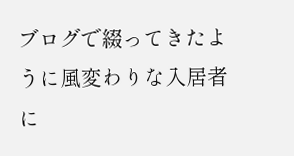ブログで綴ってきたように風変わりな入居者に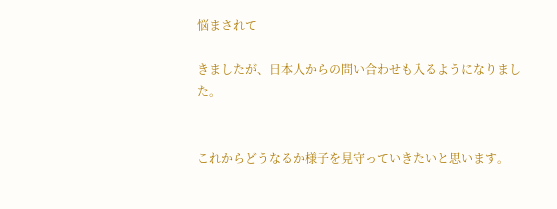悩まされて

きましたが、日本人からの問い合わせも入るようになりました。


これからどうなるか様子を見守っていきたいと思います。